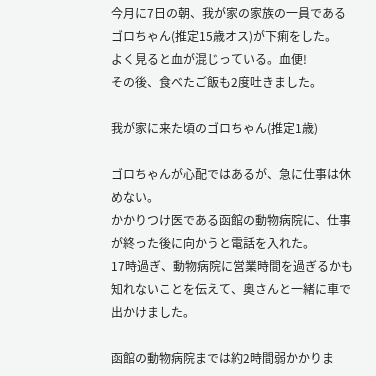今月に7日の朝、我が家の家族の一員であるゴロちゃん(推定15歳オス)が下痢をした。
よく見ると血が混じっている。血便!
その後、食べたご飯も2度吐きました。

我が家に来た頃のゴロちゃん(推定1歳)

ゴロちゃんが心配ではあるが、急に仕事は休めない。
かかりつけ医である函館の動物病院に、仕事が終った後に向かうと電話を入れた。
17時過ぎ、動物病院に営業時間を過ぎるかも知れないことを伝えて、奥さんと一緒に車で出かけました。

函館の動物病院までは約2時間弱かかりま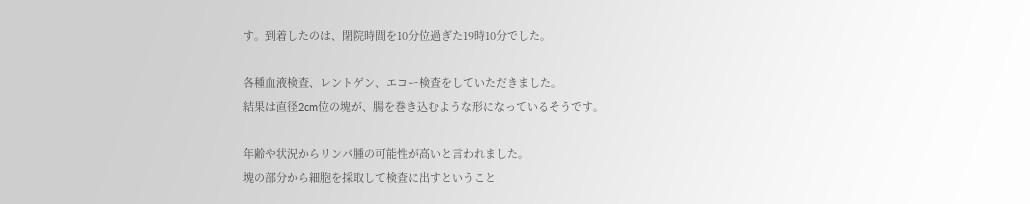す。到着したのは、閉院時間を10分位過ぎた19時10分でした。

各種血液検査、レントゲン、エコー検査をしていただきました。
結果は直径2cm位の塊が、腸を巻き込むような形になっているそうです。

年齢や状況からリンパ腫の可能性が高いと言われました。
塊の部分から細胞を採取して検査に出すということ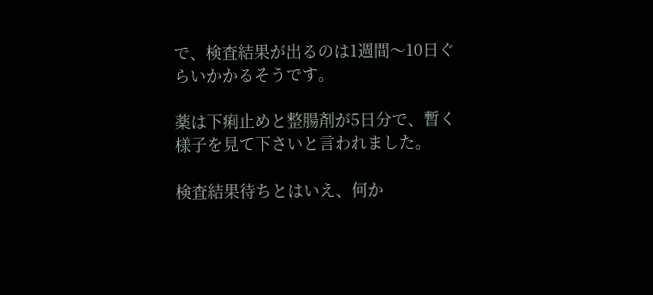で、検査結果が出るのは1週間〜10日ぐらいかかるそうです。

薬は下痢止めと整腸剤が5日分で、暫く様子を見て下さいと言われました。

検査結果待ちとはいえ、何か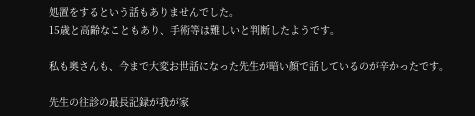処置をするという話もありませんでした。
15歳と高齢なこともあり、手術等は難しいと判断したようです。

私も奥さんも、今まで大変お世話になった先生が暗い顔で話しているのが辛かったです。

先生の往診の最長記録が我が家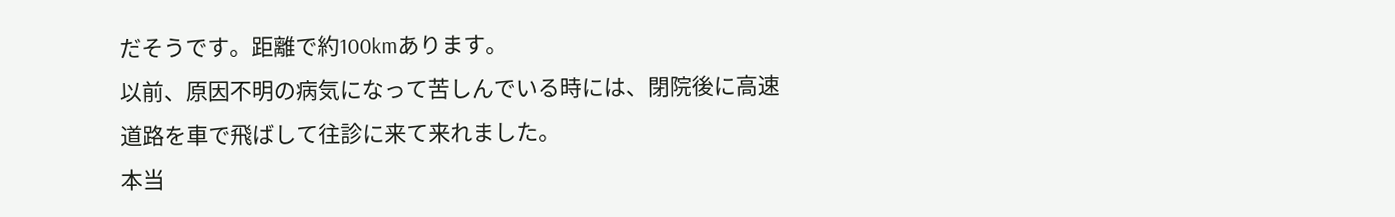だそうです。距離で約100kmあります。
以前、原因不明の病気になって苦しんでいる時には、閉院後に高速道路を車で飛ばして往診に来て来れました。
本当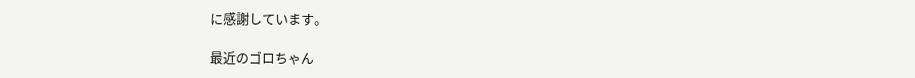に感謝しています。

最近のゴロちゃん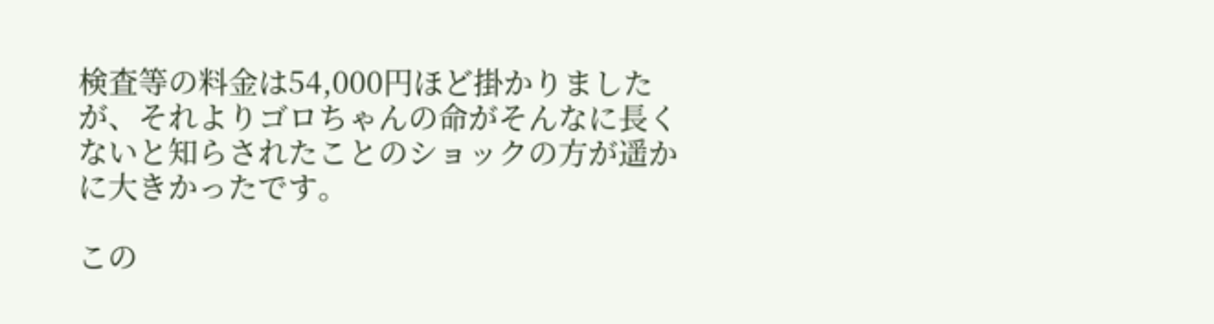検査等の料金は54,000円ほど掛かりましたが、それよりゴロちゃんの命がそんなに長くないと知らされたことのショックの方が遥かに大きかったです。

この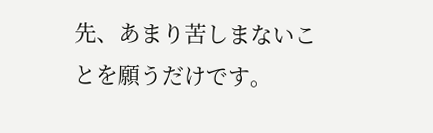先、あまり苦しまないことを願うだけです。